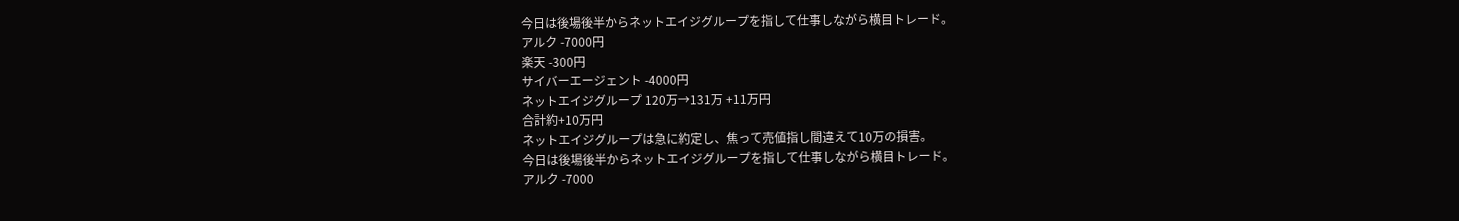今日は後場後半からネットエイジグループを指して仕事しながら横目トレード。
アルク -7000円
楽天 -300円
サイバーエージェント -4000円
ネットエイジグループ 120万→131万 +11万円
合計約+10万円
ネットエイジグループは急に約定し、焦って売値指し間違えて10万の損害。
今日は後場後半からネットエイジグループを指して仕事しながら横目トレード。
アルク -7000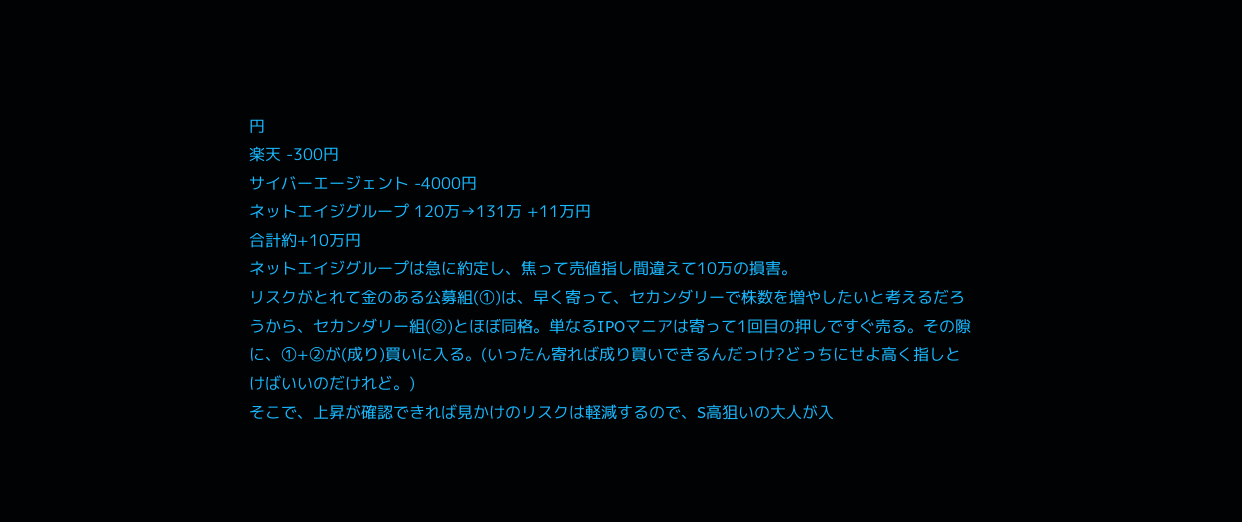円
楽天 -300円
サイバーエージェント -4000円
ネットエイジグループ 120万→131万 +11万円
合計約+10万円
ネットエイジグループは急に約定し、焦って売値指し間違えて10万の損害。
リスクがとれて金のある公募組(①)は、早く寄って、セカンダリーで株数を増やしたいと考えるだろうから、セカンダリー組(②)とほぼ同格。単なるIPOマニアは寄って1回目の押しですぐ売る。その隙に、①+②が(成り)買いに入る。(いったん寄れば成り買いできるんだっけ?どっちにせよ高く指しとけばいいのだけれど。)
そこで、上昇が確認できれば見かけのリスクは軽減するので、S高狙いの大人が入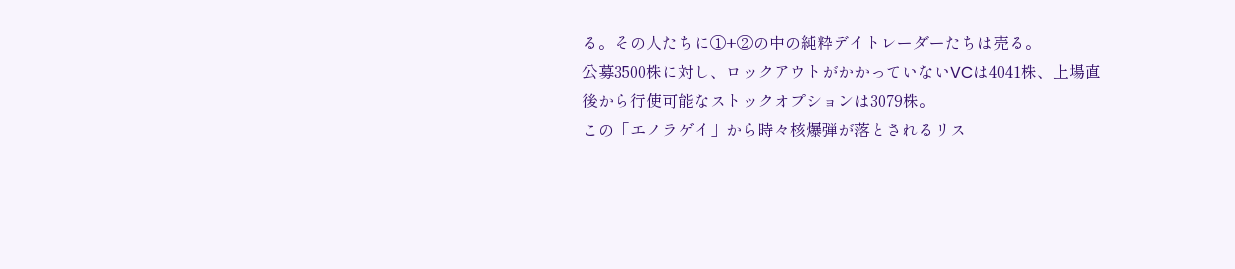る。その人たちに①+②の中の純粋デイトレーダーたちは売る。
公募3500株に対し、ロックアウトがかかっていないVCは4041株、上場直後から行使可能なストックオプションは3079株。
この「エノラゲイ」から時々核爆弾が落とされるリス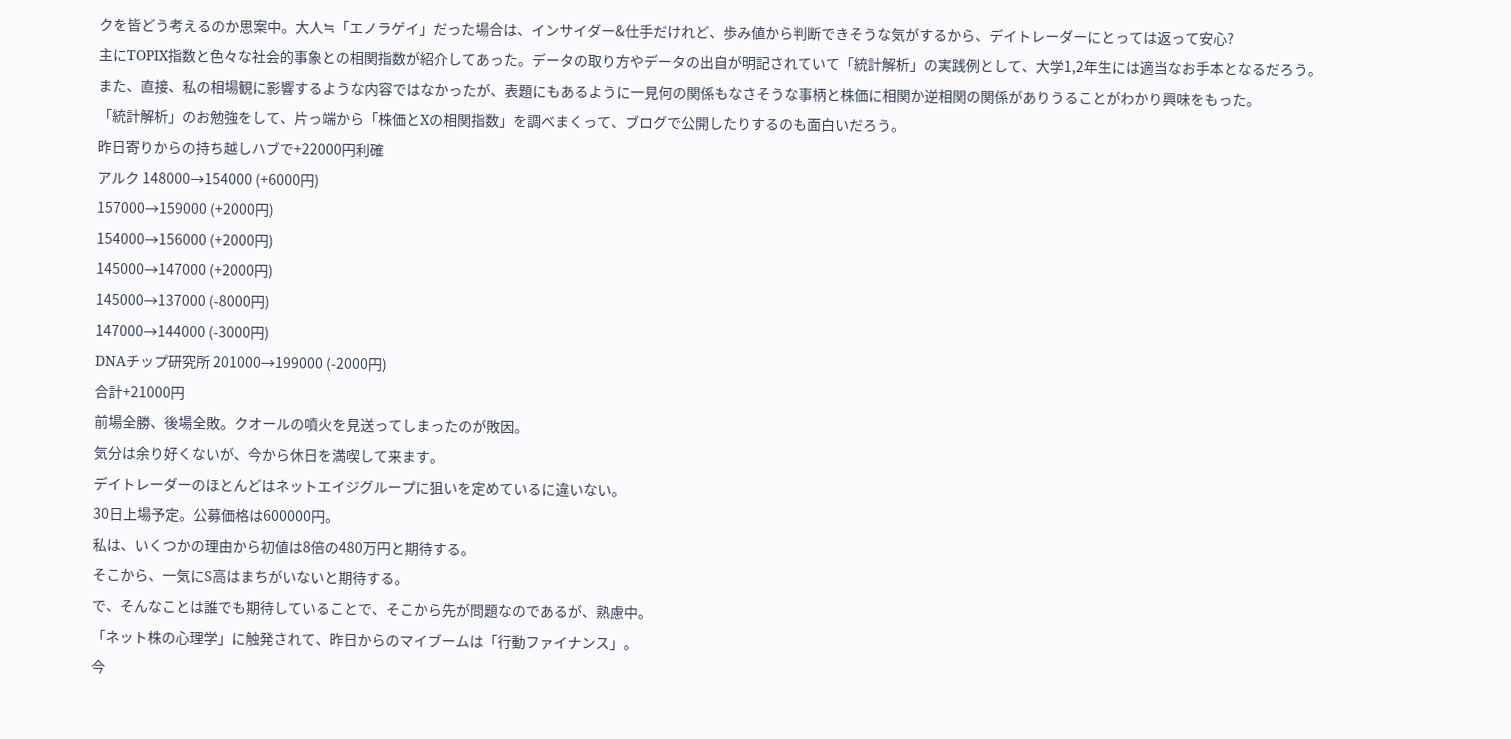クを皆どう考えるのか思案中。大人≒「エノラゲイ」だった場合は、インサイダー&仕手だけれど、歩み値から判断できそうな気がするから、デイトレーダーにとっては返って安心?
主にTOPIX指数と色々な社会的事象との相関指数が紹介してあった。データの取り方やデータの出自が明記されていて「統計解析」の実践例として、大学1,2年生には適当なお手本となるだろう。
また、直接、私の相場観に影響するような内容ではなかったが、表題にもあるように一見何の関係もなさそうな事柄と株価に相関か逆相関の関係がありうることがわかり興味をもった。
「統計解析」のお勉強をして、片っ端から「株価とXの相関指数」を調べまくって、ブログで公開したりするのも面白いだろう。
昨日寄りからの持ち越しハブで+22000円利確
アルク 148000→154000 (+6000円)
157000→159000 (+2000円)
154000→156000 (+2000円)
145000→147000 (+2000円)
145000→137000 (-8000円)
147000→144000 (-3000円)
DNAチップ研究所 201000→199000 (-2000円)
合計+21000円
前場全勝、後場全敗。クオールの噴火を見送ってしまったのが敗因。
気分は余り好くないが、今から休日を満喫して来ます。
デイトレーダーのほとんどはネットエイジグループに狙いを定めているに違いない。
30日上場予定。公募価格は600000円。
私は、いくつかの理由から初値は8倍の480万円と期待する。
そこから、一気にS高はまちがいないと期待する。
で、そんなことは誰でも期待していることで、そこから先が問題なのであるが、熟慮中。
「ネット株の心理学」に触発されて、昨日からのマイブームは「行動ファイナンス」。
今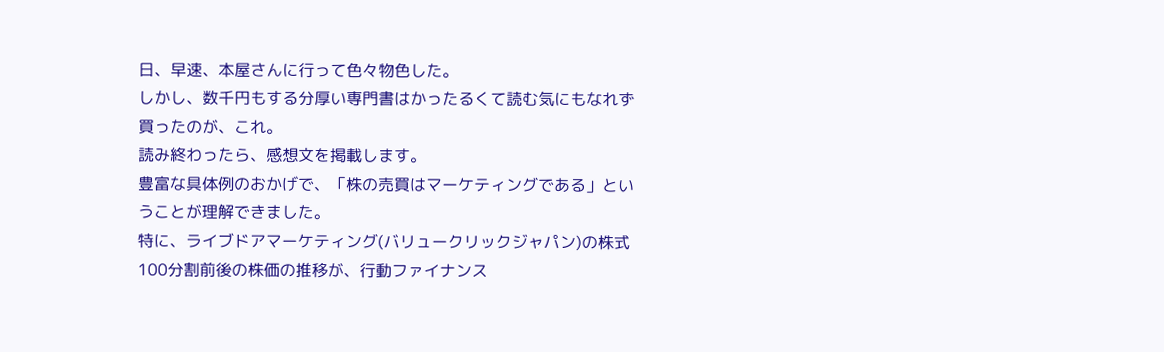日、早速、本屋さんに行って色々物色した。
しかし、数千円もする分厚い専門書はかったるくて読む気にもなれず買ったのが、これ。
読み終わったら、感想文を掲載します。
豊富な具体例のおかげで、「株の売買はマーケティングである」ということが理解できました。
特に、ライブドアマーケティング(バリュークリックジャパン)の株式100分割前後の株価の推移が、行動ファイナンス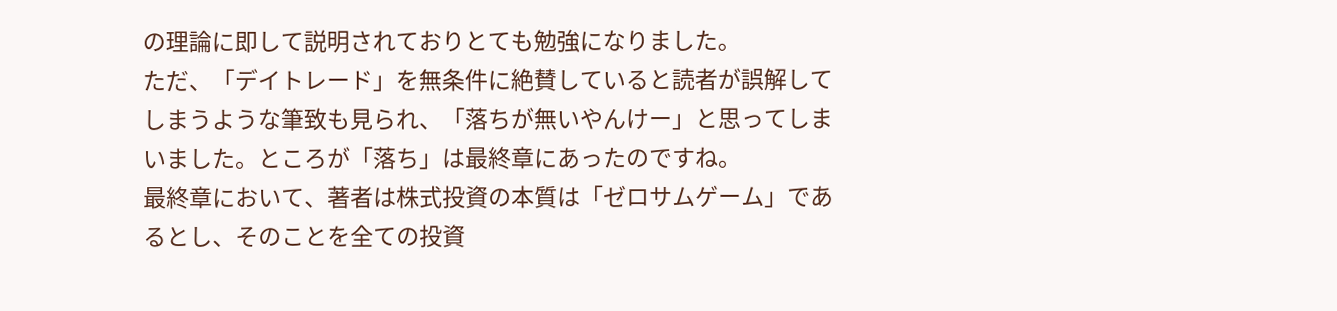の理論に即して説明されておりとても勉強になりました。
ただ、「デイトレード」を無条件に絶賛していると読者が誤解してしまうような筆致も見られ、「落ちが無いやんけー」と思ってしまいました。ところが「落ち」は最終章にあったのですね。
最終章において、著者は株式投資の本質は「ゼロサムゲーム」であるとし、そのことを全ての投資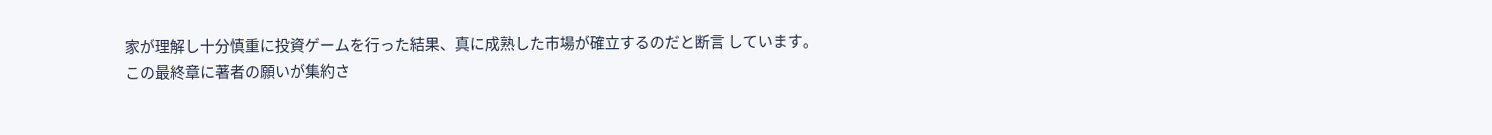家が理解し十分慎重に投資ゲームを行った結果、真に成熟した市場が確立するのだと断言 しています。
この最終章に著者の願いが集約さ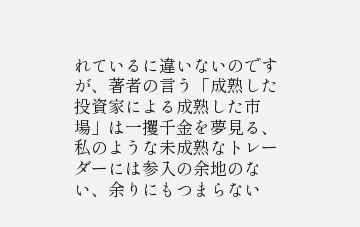れているに違いないのですが、著者の言う「成熟した投資家による成熟した市場」は一攫千金を夢見る、私のような未成熟なトレーダーには参入の余地のない、余りにもつまらない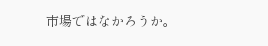市場ではなかろうか。